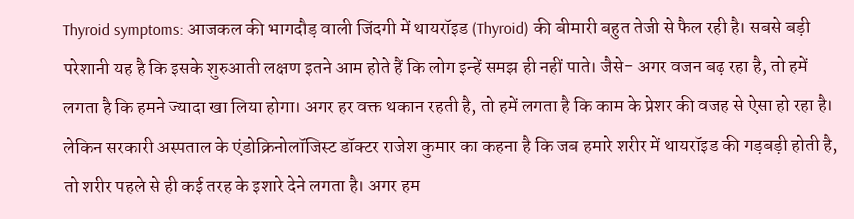Thyroid symptoms: आजकल की भागदौड़ वाली जिंदगी में थायरॉइड (Thyroid) की बीमारी बहुत तेजी से फैल रही है। सबसे बड़ी परेशानी यह है कि इसके शुरुआती लक्षण इतने आम होते हैं कि लोग इन्हें समझ ही नहीं पाते। जैसे- अगर वजन बढ़ रहा है, तो हमें लगता है कि हमने ज्यादा खा लिया होगा। अगर हर वक्त थकान रहती है, तो हमें लगता है कि काम के प्रेशर की वजह से ऐसा हो रहा है।
लेकिन सरकारी अस्पताल के एंडोक्रिनोलॉजिस्ट डॉक्टर राजेश कुमार का कहना है कि जब हमारे शरीर में थायरॉइड की गड़बड़ी होती है, तो शरीर पहले से ही कई तरह के इशारे देने लगता है। अगर हम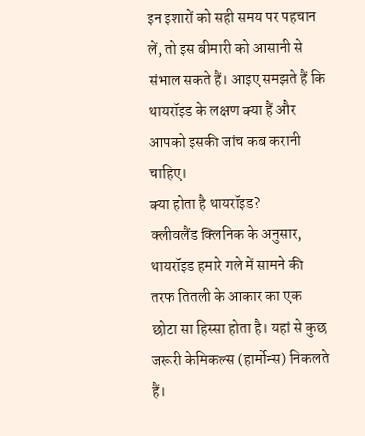इन इशारों को सही समय पर पहचान लें, तो इस बीमारी को आसानी से संभाल सकते हैं। आइए समझते हैं कि थायरॉइड के लक्षण क्या हैं और आपको इसकी जांच कब करानी चाहिए।
क्या होता है थायरॉइड?
क्लीवलैंड क्लिनिक के अनुसार, थायरॉइड हमारे गले में सामने की तरफ तितली के आकार का एक छोटा सा हिस्सा होता है। यहां से कुछ जरूरी केमिकल्स (हार्मोन्स) निकलते हैं।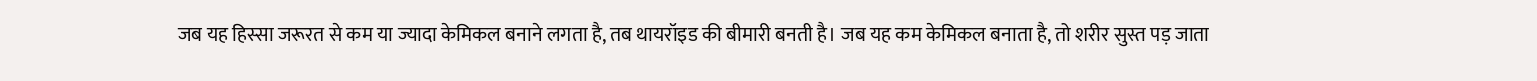जब यह हिस्सा जरूरत से कम या ज्यादा केमिकल बनाने लगता है, तब थायरॉइड की बीमारी बनती है। जब यह कम केमिकल बनाता है, तो शरीर सुस्त पड़ जाता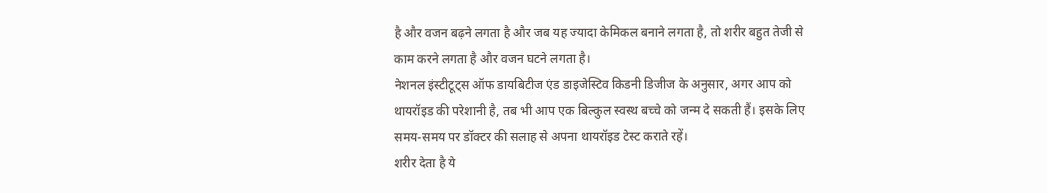है और वजन बढ़ने लगता है और जब यह ज्यादा केमिकल बनाने लगता है, तो शरीर बहुत तेजी से काम करने लगता है और वजन घटने लगता है।
नेशनल इंस्टीटूट्स ऑफ डायबिटीज एंड डाइजेस्टिव किडनी डिजीज के अनुसार, अगर आप को थायरॉइड की परेशानी है, तब भी आप एक बिल्कुल स्वस्थ बच्चे को जन्म दे सकती हैं। इसके लिए समय-समय पर डॉक्टर की सलाह से अपना थायरॉइड टेस्ट कराते रहें।
शरीर देता है ये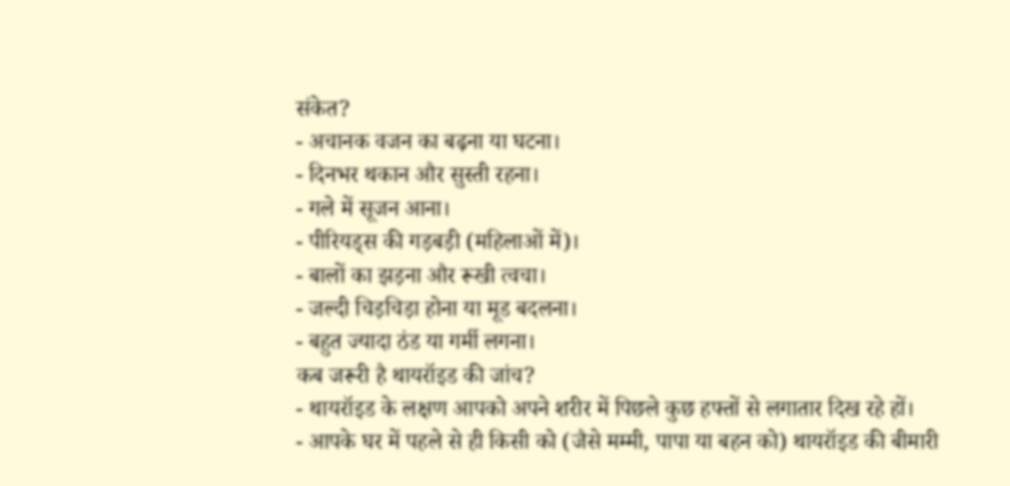संकेत?
- अचानक वजन का बढ़ना या घटना।
- दिनभर थकान और सुस्ती रहना।
- गले में सूजन आना।
- पीरियड्स की गड़बड़ी (महिलाओं में)।
- बालों का झड़ना और रूखी त्वचा।
- जल्दी चिड़चिड़ा होना या मूड बदलना।
- बहुत ज्यादा ठंड या गर्मी लगना।
कब जरूरी है थायरॉइड की जांच?
- थायरॉइड के लक्षण आपको अपने शरीर में पिछले कुछ हफ्तों से लगातार दिख रहे हों।
- आपके घर में पहले से ही किसी को (जैसे मम्मी, पापा या बहन को) थायरॉइड की बीमारी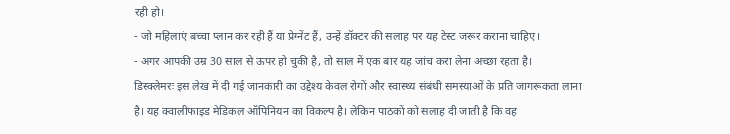रही हो।
- जो महिलाएं बच्चा प्लान कर रही हैं या प्रेग्नेंट हैं, उन्हें डॉक्टर की सलाह पर यह टेस्ट जरूर कराना चाहिए।
- अगर आपकी उम्र 30 साल से ऊपर हो चुकी है, तो साल में एक बार यह जांच करा लेना अच्छा रहता है।
डिस्क्लेमरः इस लेख में दी गई जानकारी का उद्देश्य केवल रोगों और स्वास्थ्य संबंधी समस्याओं के प्रति जागरूकता लाना है। यह क्वालीफाइड मेडिकल ऑपिनियन का विकल्प है। लेकिन पाठकों को सलाह दी जाती है कि वह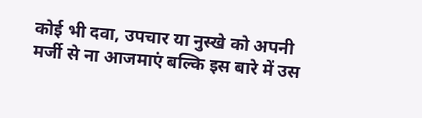कोई भी दवा, उपचार या नुस्खे को अपनी मर्जी से ना आजमाएं बल्कि इस बारे में उस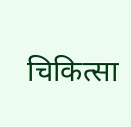चिकित्सा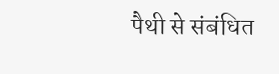पैथी से संबंधित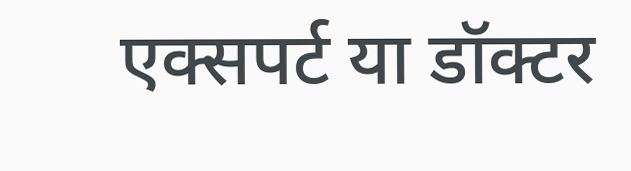एक्सपर्ट या डॉक्टर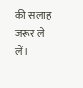की सलाह जरूर ले लें।